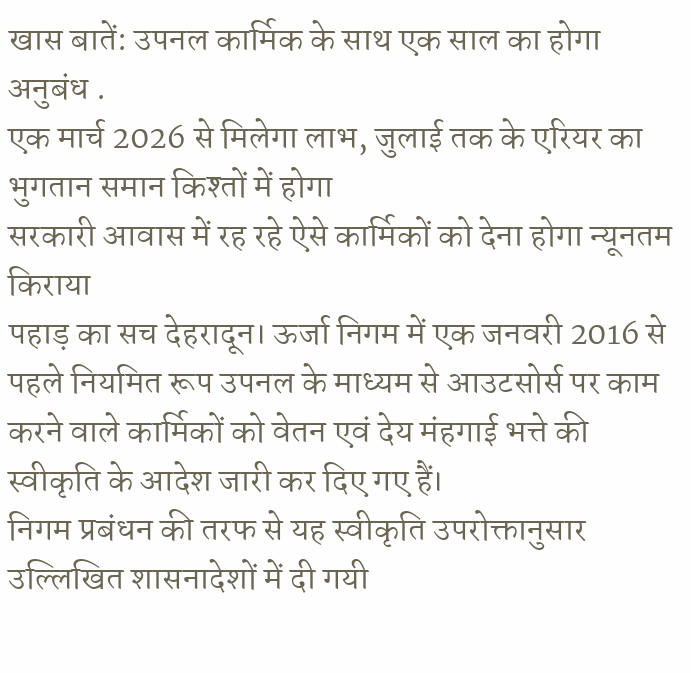खास बातें: उपनल कार्मिक के साथ एक साल का होगा अनुबंध .
एक मार्च 2026 से मिलेगा लाभ, जुलाई तक के एरियर का भुगतान समान किश्तों में होगा
सरकारी आवास में रह रहे ऐसे कार्मिकों को देना होगा न्यूनतम किराया
पहाड़ का सच देहरादून। ऊर्जा निगम में एक जनवरी 2016 से पहले नियमित रूप उपनल के माध्यम से आउटसोर्स पर काम करने वाले कार्मिकों को वेतन एवं देय मंहगाई भत्ते की स्वीकृति के आदेश जारी कर दिए गए हैं।
निगम प्रबंधन की तरफ से यह स्वीकृति उपरोक्तानुसार उल्लिखित शासनादेशों में दी गयी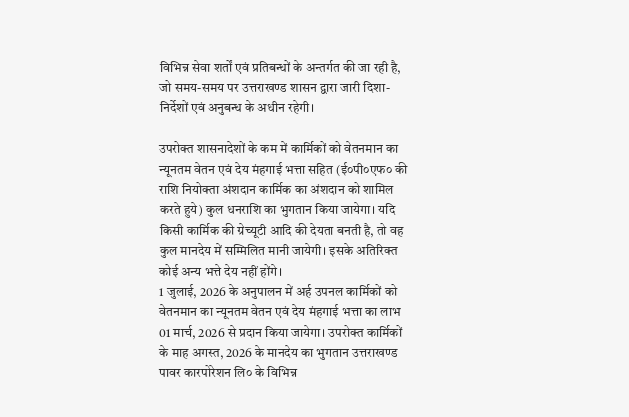विभिन्न सेवा शर्तों एवं प्रतिबन्धों के अन्तर्गत की जा रही है, जो समय-समय पर उत्तराखण्ड शासन द्वारा जारी दिशा-निर्देशों एवं अनुबन्ध के अधीन रहेगी।

उपरोक्त शासनादेशों के कम में कार्मिकों को वेतनमान का न्यूनतम वेतन एवं देय मंहगाई भत्ता सहित (ई०पी०एफ० की राशि नियोक्ता अंशदान कार्मिक का अंशदान को शामिल करते हुये) कुल धनराशि का भुगतान किया जायेगा। यदि किसी कार्मिक की ग्रेच्यूटी आदि की देयता बनती है, तो वह कुल मानदेय में सम्मिलित मानी जायेगी। इसके अतिरिक्त कोई अन्य भत्ते देय नहीं होंगे।
1 जुलाई, 2026 के अनुपालन में अर्ह उपनल कार्मिकों को वेतनमान का न्यूनतम वेतन एवं देय मंहगाई भत्ता का लाभ 01 मार्च, 2026 से प्रदान किया जायेगा। उपरोक्त कार्मिकों के माह अगस्त, 2026 के मानदेय का भुगतान उत्तराखण्ड पावर कारपोरेशन लि० के विभिन्न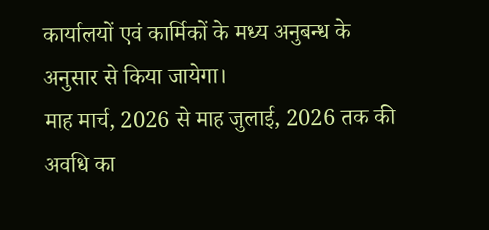कार्यालयों एवं कार्मिकों के मध्य अनुबन्ध के अनुसार से किया जायेगा।
माह मार्च, 2026 से माह जुलाई, 2026 तक की अवधि का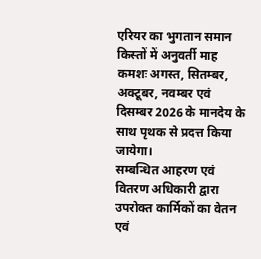एरियर का भुगतान समान किस्तों में अनुवर्ती माह कमशः अगस्त, सितम्बर, अक्टूबर, नवम्बर एवं दिसम्बर 2026 के मानदेय के साथ पृथक से प्रदत्त किया जायेगा।
सम्बन्धित आहरण एवं वितरण अधिकारी द्वारा उपरोक्त कार्मिकों का वेतन एवं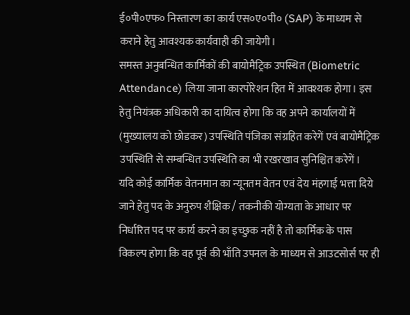ई०पी०एफ० निस्तारण का कार्य एस०ए०पी० (SAP) के माध्यम से कराने हेतु आवश्यक कार्यवाही की जायेगी।
समस्त अनुबन्धित कार्मिकों की बायोमैट्रिक उपस्थित (Biometric Attendance) लिया जाना कारपोरेशन हित में आवश्यक होगा। इस हेतु नियंत्रक अधिकारी का दायित्व होगा कि वह अपने कार्यालयों में (मुख्यालय को छोडकर) उपस्थिति पंजिका संग्रहित करेगें एवं बायोमैट्रिक उपस्थिति से सम्बन्धित उपस्थिति का भी रखरखाव सुनिश्चित करेगें।
यदि कोई कार्मिक वेतनमान का न्यूनतम वेतन एवं देय मंहगाई भत्ता दिये जाने हेतु पद के अनुरुप शैक्षिक / तकनीकी योग्यता के आधार पर निर्धारित पद पर कार्य करने का इच्छुक नहीं है तो कार्मिक के पास विकल्प होगा कि वह पूर्व की भाँति उपनल के माध्यम से आउटसोर्स पर ही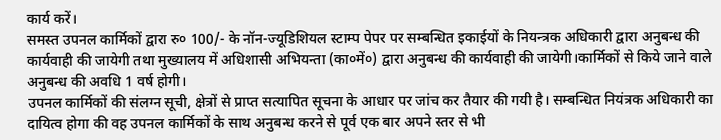कार्य करें।
समस्त उपनल कार्मिकों द्वारा रु० 100/- के नॉन-ज्यूडिशियल स्टाम्प पेपर पर सम्बन्धित इकाईयों के नियन्त्रक अधिकारी द्वारा अनुबन्ध की कार्यवाही की जायेगी तथा मुख्यालय में अधिशासी अभियन्ता (का०में०) द्वारा अनुबन्ध की कार्यवाही की जायेगी।कार्मिकों से किये जाने वाले अनुबन्ध की अवधि 1 वर्ष होगी।
उपनल कार्मिकों की संलग्न सूची, क्षेत्रों से प्राप्त सत्यापित सूचना के आधार पर जांच कर तैयार की गयी है। सम्बन्धित नियंत्रक अधिकारी का दायित्व होगा की वह उपनल कार्मिकों के साथ अनुबन्ध करने से पूर्व एक बार अपने स्तर से भी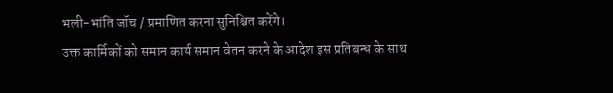भली-भांति जॉच / प्रमाणित करना सुनिश्चित करेंगे।
उक्त कार्मिकों को समान कार्य समान वेतन करने के आदेश इस प्रतिबन्ध के साथ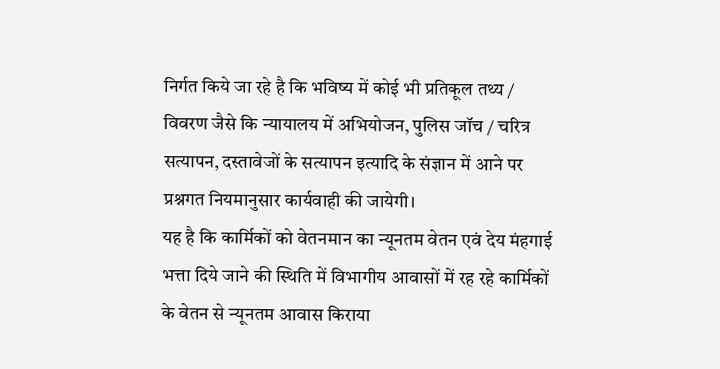निर्गत किये जा रहे है कि भविष्य में कोई भी प्रतिकूल तथ्य / विवरण जैसे कि न्यायालय में अभियोजन, पुलिस जॉच / चरित्र सत्यापन, दस्तावेजों के सत्यापन इत्यादि के संज्ञान में आने पर प्रश्नगत नियमानुसार कार्यवाही की जायेगी।
यह है कि कार्मिकों को वेतनमान का न्यूनतम वेतन एवं देय मंहगाई भत्ता दिये जाने की स्थिति में विभागीय आवासों में रह रहे कार्मिकों के वेतन से न्यूनतम आवास किराया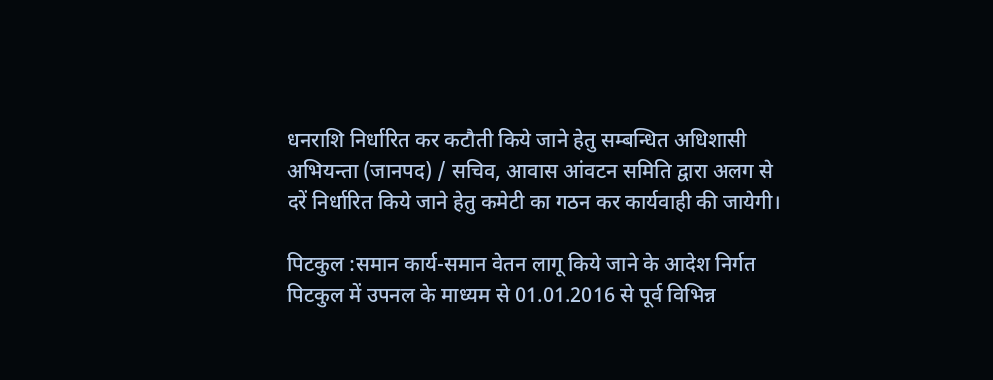धनराशि निर्धारित कर कटौती किये जाने हेतु सम्बन्धित अधिशासी अभियन्ता (जानपद) / सचिव, आवास आंवटन समिति द्वारा अलग से दरें निर्धारित किये जाने हेतु कमेटी का गठन कर कार्यवाही की जायेगी।

पिटकुल :समान कार्य-समान वेतन लागू किये जाने के आदेश निर्गत
पिटकुल में उपनल के माध्यम से 01.01.2016 से पूर्व विभिन्न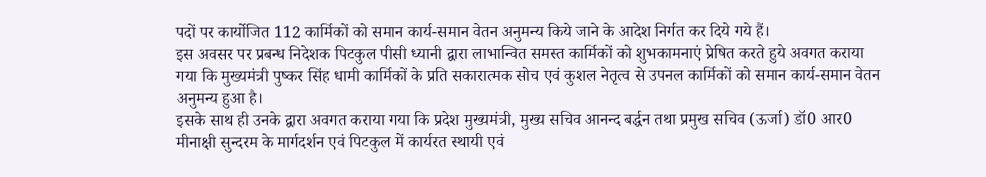पदों पर कार्योजित 112 कार्मिकों को समान कार्य-समान वेतन अनुमन्य किये जाने के आदेश निर्गत कर दिये गये हैं।
इस अवसर पर प्रबन्ध निदेशक पिटकुल पीसी ध्यानी द्वारा लाभान्वित समस्त कार्मिकों को शुभकामनाएं प्रेषित करते हुये अवगत कराया गया कि मुख्यमंत्री पुष्कर सिंह धामी कार्मिकों के प्रति सकारात्मक सोच एवं कुशल नेतृत्व से उपनल कार्मिकों को समान कार्य-समान वेतन अनुमन्य हुआ है।
इसके साथ ही उनके द्वारा अवगत कराया गया कि प्रदेश मुख्यमंत्री, मुख्य सचिव आनन्द बर्द्धन तथा प्रमुख सचिव (ऊर्जा) डॉ0 आर0 मीनाक्षी सुन्दरम के मार्गदर्शन एवं पिटकुल में कार्यरत स्थायी एवं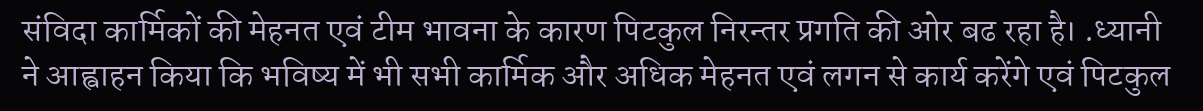संविदा कार्मिकों की मेहनत एवं टीम भावना के कारण पिटकुल निरन्तर प्रगति की ओर बढ रहा है। .ध्यानी ने आह्वाहन किया कि भविष्य में भी सभी कार्मिक और अधिक मेहनत एवं लगन से कार्य करेंगे एवं पिटकुल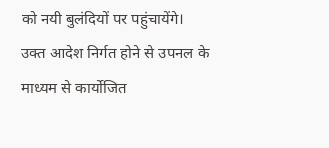को नयी बुलंदियों पर पहुंचायेंगे।
उक्त आदेश निर्गत होने से उपनल के माध्यम से कार्योजित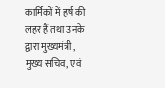कार्मिकों में हर्ष की लहर हैं तथा उनके द्वारा मुख्यमंत्री , मुख्य सचिव, एवं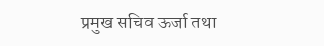प्रमुख सचिव ऊर्जा तथा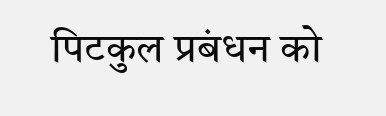पिटकुल प्रबंधन को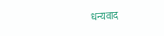धन्यवाद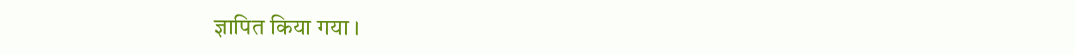ज्ञापित किया गया ।